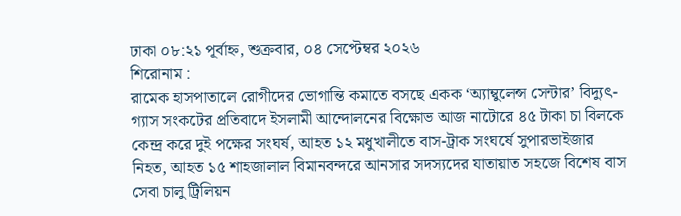ঢাকা ০৮:২১ পূর্বাহ্ন, শুক্রবার, ০৪ সেপ্টেম্বর ২০২৬
শিরোনাম :
রামেক হাসপাতালে রোগীদের ভোগান্তি কমাতে বসছে একক ‘অ্যাম্বুলেন্স সেন্টার’ বিদ্যুৎ-গ্যাস সংকটের প্রতিবাদে ইসলামী আন্দোলনের বিক্ষোভ আজ নাটোরে ৪৫ টাকা চা বিলকে কেন্দ্র করে দুই পক্ষের সংঘর্ষ, আহত ১২ মধুখালীতে বাস-ট্রাক সংঘর্ষে সুপারভাইজার নিহত, আহত ১৫ শাহজালাল বিমানবন্দরে আনসার সদস্যদের যাতায়াত সহজে বিশেষ বাস সেবা চালু ট্রিলিয়ন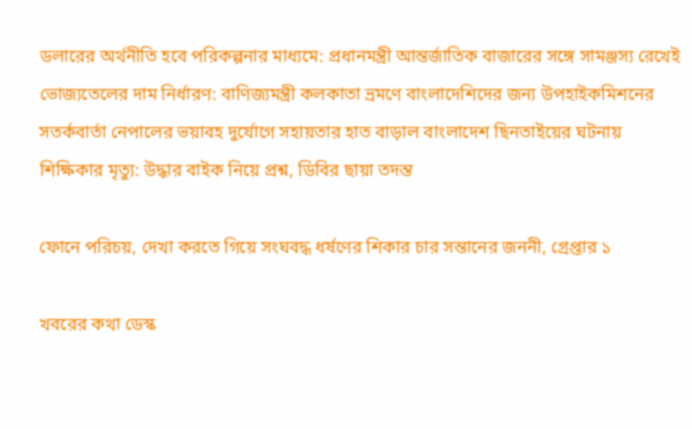ডলারের অর্থনীতি হবে পরিকল্পনার মাধ্যমে: প্রধানমন্ত্রী আন্তর্জাতিক বাজারের সঙ্গে সামঞ্জস্য রেখেই ভোজ্যতেলের দাম নির্ধারণ: বাণিজ্যমন্ত্রী কলকাতা ভ্রমণে বাংলাদেশিদের জন্য উপহাইকমিশনের সতর্কবার্তা নেপালের ভয়াবহ দুর্যোগে সহায়তার হাত বাড়াল বাংলাদেশ ছিনতাইয়ের ঘটনায় শিক্ষিকার মৃত্যু: উদ্ধার বাইক নিয়ে প্রশ্ন, ডিবির ছায়া তদন্ত

ফোনে পরিচয়, দেখা করতে গিয়ে সংঘবদ্ধ ধর্ষণের শিকার চার সন্তানের জননী, গ্রেপ্তার ১

খবরের কথা ডেস্ক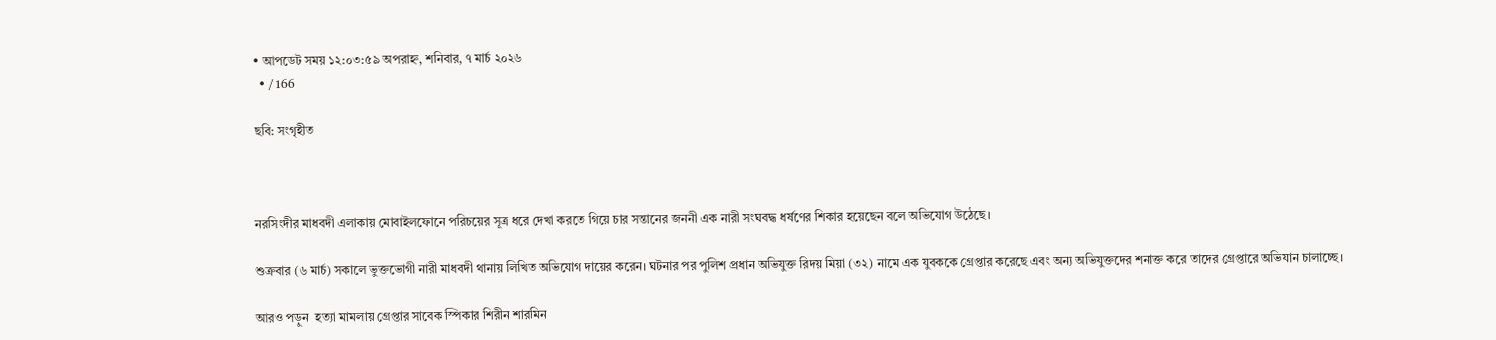• আপডেট সময় ১২:০৩:৫৯ অপরাহ্ন, শনিবার, ৭ মার্চ ২০২৬
  • / 166

ছবি: সংগৃহীত



নরসিংদীর মাধবদী এলাকায় মোবাইলফোনে পরিচয়ের সূত্র ধরে দেখা করতে গিয়ে চার সন্তানের জননী এক নারী সংঘবদ্ধ ধর্ষণের শিকার হয়েছেন বলে অভিযোগ উঠেছে।

শুক্রবার (৬ মার্চ) সকালে ভুক্তভোগী নারী মাধবদী থানায় লিখিত অভিযোগ দায়ের করেন। ঘটনার পর পুলিশ প্রধান অভিযুক্ত রিদয় মিয়া (৩২) নামে এক যুবককে গ্রেপ্তার করেছে এবং অন্য অভিযুক্তদের শনাক্ত করে তাদের গ্রেপ্তারে অভিযান চালাচ্ছে।

আরও পড়ুন  হত্যা মামলায় গ্রেপ্তার সাবেক স্পিকার শিরীন শারমিন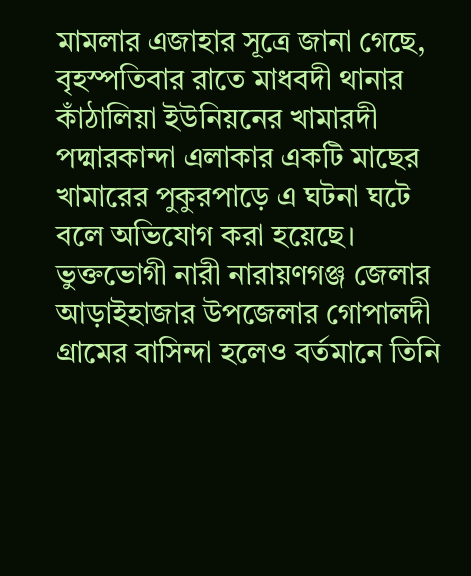মামলার এজাহার সূত্রে জানা গেছে, বৃহস্পতিবার রাতে মাধবদী থানার কাঁঠালিয়া ইউনিয়নের খামারদী পদ্মারকান্দা এলাকার একটি মাছের খামারের পুকুরপাড়ে এ ঘটনা ঘটে বলে অভিযোগ করা হয়েছে। ভুক্তভোগী নারী নারায়ণগঞ্জ জেলার আড়াইহাজার উপজেলার গোপালদী গ্রামের বাসিন্দা হলেও বর্তমানে তিনি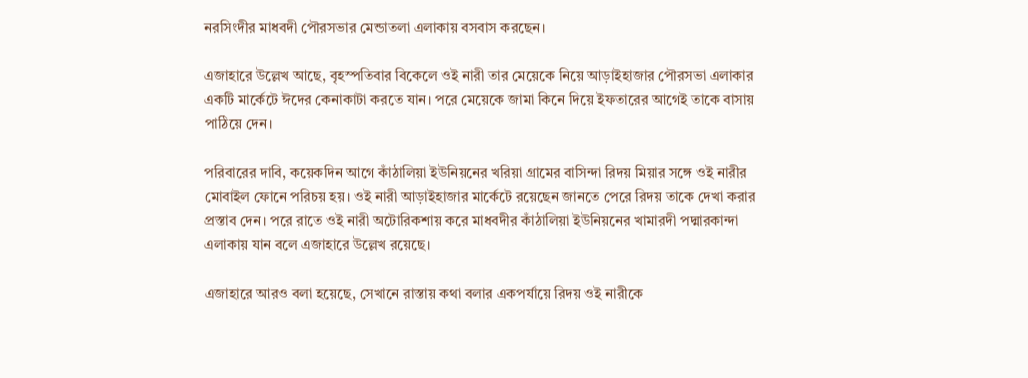নরসিংদীর মাধবদী পৌরসভার মেন্ডাতলা এলাকায় বসবাস করছেন।

এজাহারে উল্লেখ আছে, বৃহস্পতিবার বিকেলে ওই নারী তার মেয়েকে নিয়ে আড়াইহাজার পৌরসভা এলাকার একটি মার্কেটে ঈদের কেনাকাটা করতে যান। পরে মেয়েকে জামা কিনে দিয়ে ইফতারের আগেই তাকে বাসায় পাঠিয়ে দেন।

পরিবারের দাবি, কয়েকদিন আগে কাঁঠালিয়া ইউনিয়নের খরিয়া গ্রামের বাসিন্দা রিদয় মিয়ার সঙ্গে ওই নারীর মোবাইল ফোনে পরিচয় হয়। ওই নারী আড়াইহাজার মার্কেটে রয়েছেন জানতে পেরে রিদয় তাকে দেখা করার প্রস্তাব দেন। পরে রাতে ওই নারী অটোরিকশায় করে মাধবদীর কাঁঠালিয়া ইউনিয়নের খামারদী পদ্মারকান্দা এলাকায় যান বলে এজাহারে উল্লেখ রয়েছে।

এজাহারে আরও বলা হয়েছে, সেখানে রাস্তায় কথা বলার একপর্যায়ে রিদয় ওই নারীকে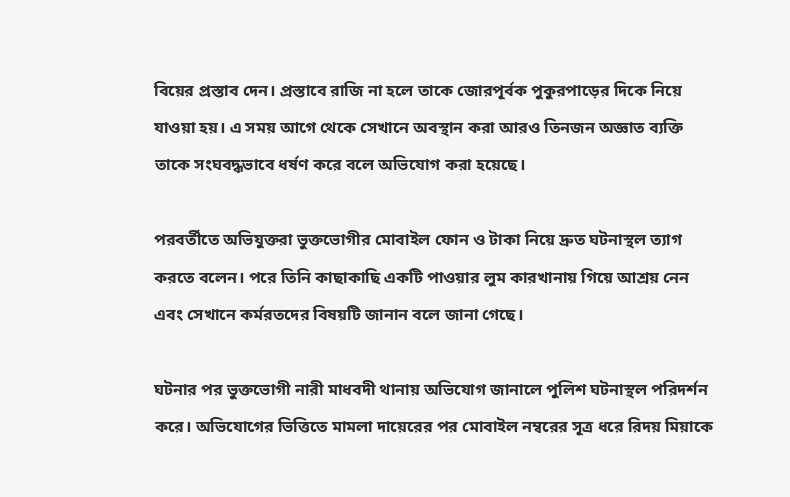বিয়ের প্রস্তাব দেন। প্রস্তাবে রাজি না হলে তাকে জোরপূর্বক পুকুরপাড়ের দিকে নিয়ে যাওয়া হয়। এ সময় আগে থেকে সেখানে অবস্থান করা আরও তিনজন অজ্ঞাত ব্যক্তি তাকে সংঘবদ্ধভাবে ধর্ষণ করে বলে অভিযোগ করা হয়েছে।

পরবর্তীতে অভিযুক্তরা ভুক্তভোগীর মোবাইল ফোন ও টাকা নিয়ে দ্রুত ঘটনাস্থল ত্যাগ করতে বলেন। পরে তিনি কাছাকাছি একটি পাওয়ার লুম কারখানায় গিয়ে আশ্রয় নেন এবং সেখানে কর্মরতদের বিষয়টি জানান বলে জানা গেছে।

ঘটনার পর ভুক্তভোগী নারী মাধবদী থানায় অভিযোগ জানালে পুলিশ ঘটনাস্থল পরিদর্শন করে। অভিযোগের ভিত্তিতে মামলা দায়েরের পর মোবাইল নম্বরের সূত্র ধরে রিদয় মিয়াকে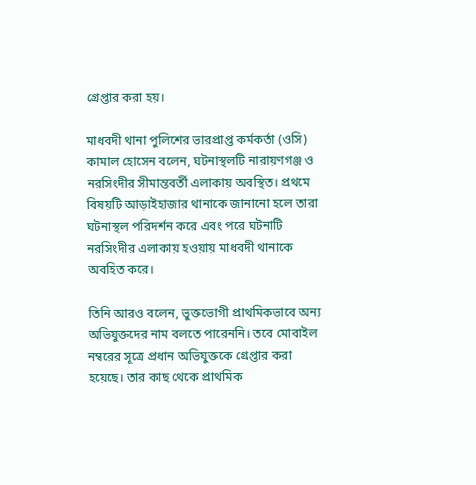গ্রেপ্তার করা হয়।

মাধবদী থানা পুলিশের ভারপ্রাপ্ত কর্মকর্তা (ওসি) কামাল হোসেন বলেন, ঘটনাস্থলটি নারায়ণগঞ্জ ও নরসিংদীর সীমান্তবর্তী এলাকায় অবস্থিত। প্রথমে বিষয়টি আড়াইহাজার থানাকে জানানো হলে তারা ঘটনাস্থল পরিদর্শন করে এবং পরে ঘটনাটি নরসিংদীর এলাকায় হওয়ায় মাধবদী থানাকে অবহিত করে।

তিনি আরও বলেন, ভুক্তভোগী প্রাথমিকভাবে অন্য অভিযুক্তদের নাম বলতে পারেননি। তবে মোবাইল নম্বরের সূত্রে প্রধান অভিযুক্তকে গ্রেপ্তার করা হয়েছে। তার কাছ থেকে প্রাথমিক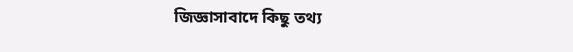জিজ্ঞাসাবাদে কিছু তথ্য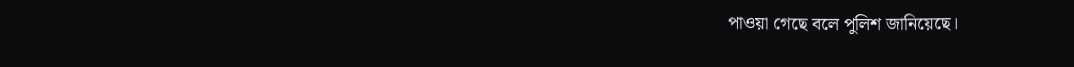পাওয়া গেছে বলে পুলিশ জানিয়েছে।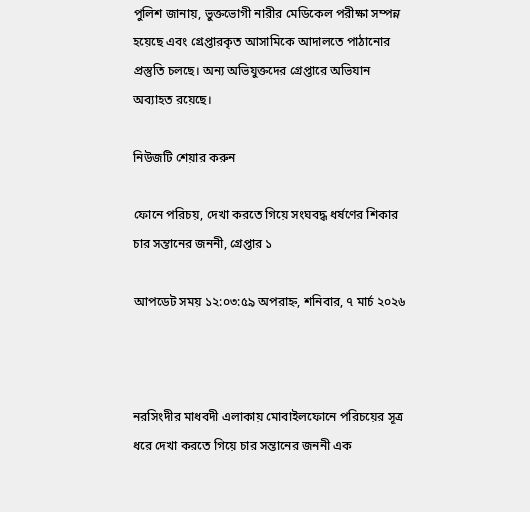পুলিশ জানায়, ভুক্তভোগী নারীর মেডিকেল পরীক্ষা সম্পন্ন হয়েছে এবং গ্রেপ্তারকৃত আসামিকে আদালতে পাঠানোর প্রস্তুতি চলছে। অন্য অভিযুক্তদের গ্রেপ্তারে অভিযান অব্যাহত রয়েছে।

নিউজটি শেয়ার করুন

ফোনে পরিচয়, দেখা করতে গিয়ে সংঘবদ্ধ ধর্ষণের শিকার চার সন্তানের জননী, গ্রেপ্তার ১

আপডেট সময় ১২:০৩:৫৯ অপরাহ্ন, শনিবার, ৭ মার্চ ২০২৬



নরসিংদীর মাধবদী এলাকায় মোবাইলফোনে পরিচয়ের সূত্র ধরে দেখা করতে গিয়ে চার সন্তানের জননী এক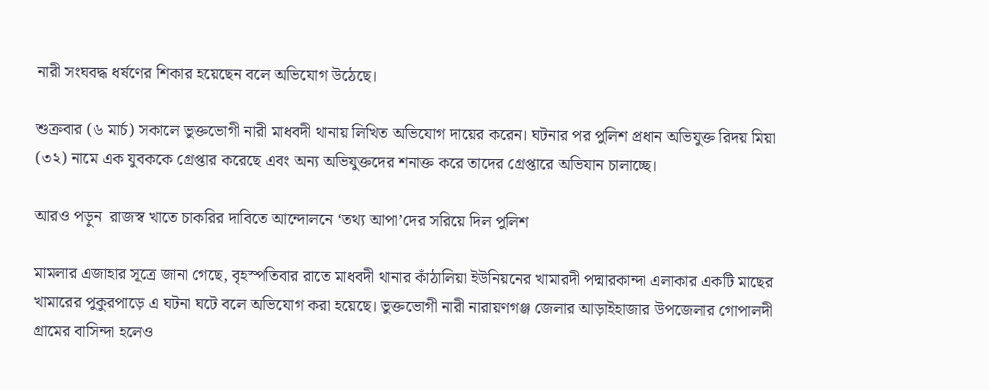নারী সংঘবদ্ধ ধর্ষণের শিকার হয়েছেন বলে অভিযোগ উঠেছে।

শুক্রবার (৬ মার্চ) সকালে ভুক্তভোগী নারী মাধবদী থানায় লিখিত অভিযোগ দায়ের করেন। ঘটনার পর পুলিশ প্রধান অভিযুক্ত রিদয় মিয়া (৩২) নামে এক যুবককে গ্রেপ্তার করেছে এবং অন্য অভিযুক্তদের শনাক্ত করে তাদের গ্রেপ্তারে অভিযান চালাচ্ছে।

আরও পড়ুন  রাজস্ব খাতে চাকরির দাবিতে আন্দোলনে ‘তথ্য আপা’দের সরিয়ে দিল পুলিশ

মামলার এজাহার সূত্রে জানা গেছে, বৃহস্পতিবার রাতে মাধবদী থানার কাঁঠালিয়া ইউনিয়নের খামারদী পদ্মারকান্দা এলাকার একটি মাছের খামারের পুকুরপাড়ে এ ঘটনা ঘটে বলে অভিযোগ করা হয়েছে। ভুক্তভোগী নারী নারায়ণগঞ্জ জেলার আড়াইহাজার উপজেলার গোপালদী গ্রামের বাসিন্দা হলেও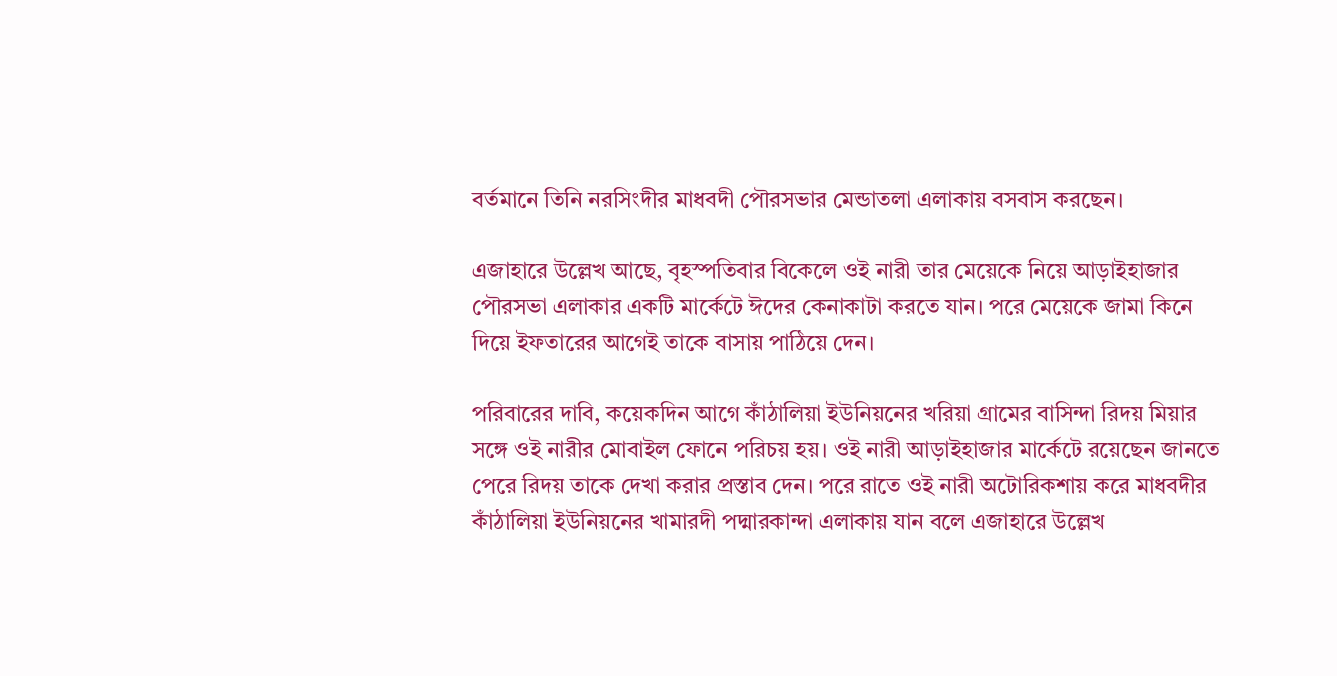বর্তমানে তিনি নরসিংদীর মাধবদী পৌরসভার মেন্ডাতলা এলাকায় বসবাস করছেন।

এজাহারে উল্লেখ আছে, বৃহস্পতিবার বিকেলে ওই নারী তার মেয়েকে নিয়ে আড়াইহাজার পৌরসভা এলাকার একটি মার্কেটে ঈদের কেনাকাটা করতে যান। পরে মেয়েকে জামা কিনে দিয়ে ইফতারের আগেই তাকে বাসায় পাঠিয়ে দেন।

পরিবারের দাবি, কয়েকদিন আগে কাঁঠালিয়া ইউনিয়নের খরিয়া গ্রামের বাসিন্দা রিদয় মিয়ার সঙ্গে ওই নারীর মোবাইল ফোনে পরিচয় হয়। ওই নারী আড়াইহাজার মার্কেটে রয়েছেন জানতে পেরে রিদয় তাকে দেখা করার প্রস্তাব দেন। পরে রাতে ওই নারী অটোরিকশায় করে মাধবদীর কাঁঠালিয়া ইউনিয়নের খামারদী পদ্মারকান্দা এলাকায় যান বলে এজাহারে উল্লেখ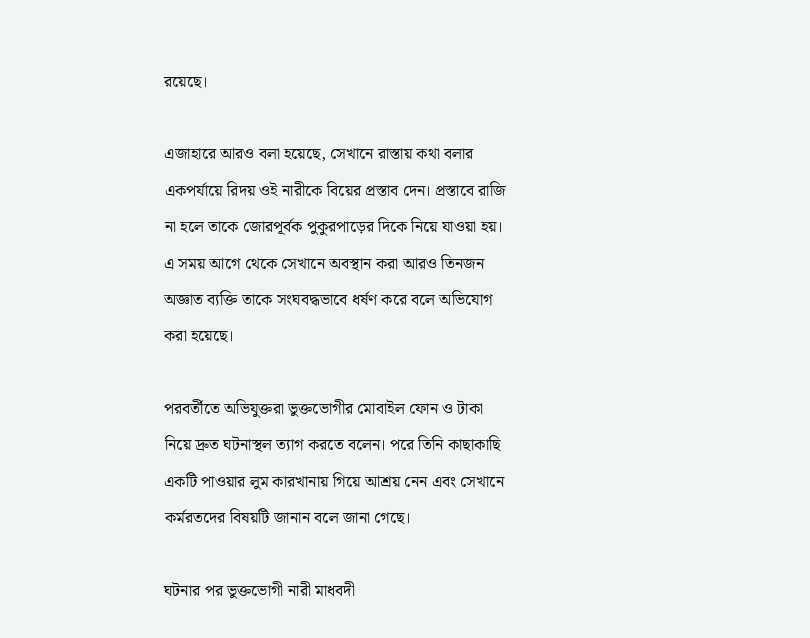রয়েছে।

এজাহারে আরও বলা হয়েছে, সেখানে রাস্তায় কথা বলার একপর্যায়ে রিদয় ওই নারীকে বিয়ের প্রস্তাব দেন। প্রস্তাবে রাজি না হলে তাকে জোরপূর্বক পুকুরপাড়ের দিকে নিয়ে যাওয়া হয়। এ সময় আগে থেকে সেখানে অবস্থান করা আরও তিনজন অজ্ঞাত ব্যক্তি তাকে সংঘবদ্ধভাবে ধর্ষণ করে বলে অভিযোগ করা হয়েছে।

পরবর্তীতে অভিযুক্তরা ভুক্তভোগীর মোবাইল ফোন ও টাকা নিয়ে দ্রুত ঘটনাস্থল ত্যাগ করতে বলেন। পরে তিনি কাছাকাছি একটি পাওয়ার লুম কারখানায় গিয়ে আশ্রয় নেন এবং সেখানে কর্মরতদের বিষয়টি জানান বলে জানা গেছে।

ঘটনার পর ভুক্তভোগী নারী মাধবদী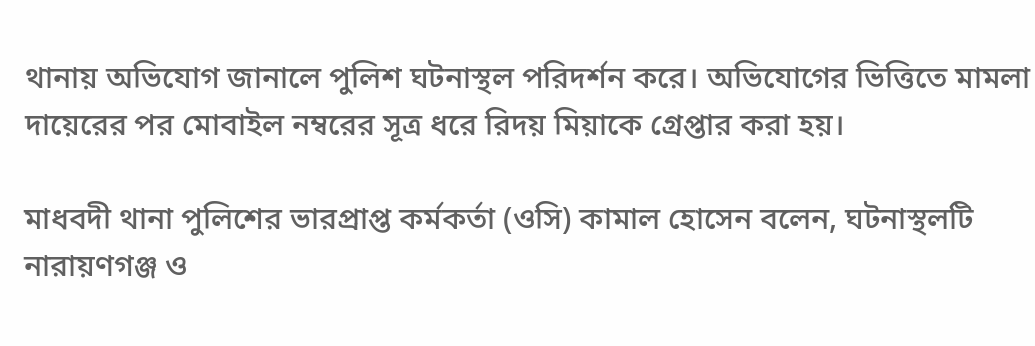থানায় অভিযোগ জানালে পুলিশ ঘটনাস্থল পরিদর্শন করে। অভিযোগের ভিত্তিতে মামলা দায়েরের পর মোবাইল নম্বরের সূত্র ধরে রিদয় মিয়াকে গ্রেপ্তার করা হয়।

মাধবদী থানা পুলিশের ভারপ্রাপ্ত কর্মকর্তা (ওসি) কামাল হোসেন বলেন, ঘটনাস্থলটি নারায়ণগঞ্জ ও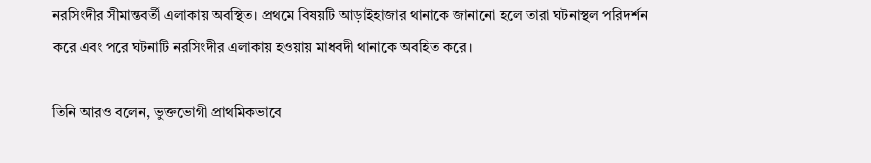নরসিংদীর সীমান্তবর্তী এলাকায় অবস্থিত। প্রথমে বিষয়টি আড়াইহাজার থানাকে জানানো হলে তারা ঘটনাস্থল পরিদর্শন করে এবং পরে ঘটনাটি নরসিংদীর এলাকায় হওয়ায় মাধবদী থানাকে অবহিত করে।

তিনি আরও বলেন, ভুক্তভোগী প্রাথমিকভাবে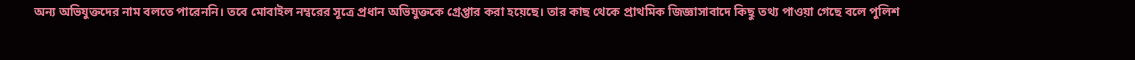অন্য অভিযুক্তদের নাম বলতে পারেননি। তবে মোবাইল নম্বরের সূত্রে প্রধান অভিযুক্তকে গ্রেপ্তার করা হয়েছে। তার কাছ থেকে প্রাথমিক জিজ্ঞাসাবাদে কিছু তথ্য পাওয়া গেছে বলে পুলিশ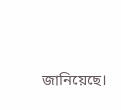জানিয়েছে।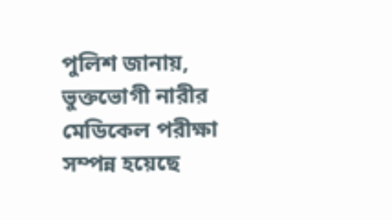পুলিশ জানায়, ভুক্তভোগী নারীর মেডিকেল পরীক্ষা সম্পন্ন হয়েছে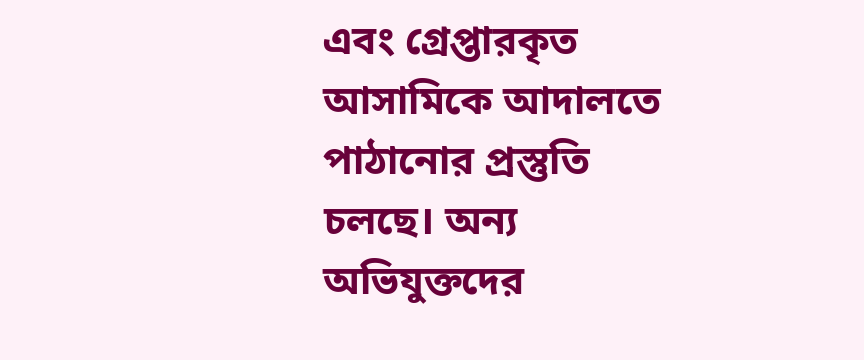এবং গ্রেপ্তারকৃত আসামিকে আদালতে পাঠানোর প্রস্তুতি চলছে। অন্য অভিযুক্তদের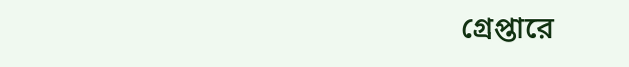গ্রেপ্তারে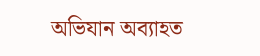অভিযান অব্যাহত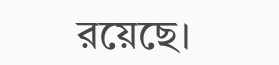রয়েছে।